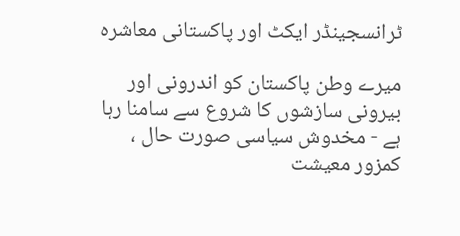ٹرانسجینڈر ایکٹ اور پاکستانی معاشرہ

میرے وطن پاکستان کو اندرونی اور بیرونی سازشوں کا شروع سے سامنا رہا ہے - مخدوش سیاسی صورت حال ، کمزور معیشت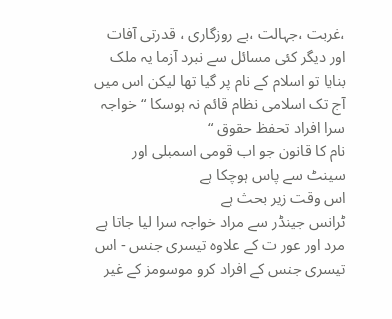،غربت ،جہالت ،بے روزگاری ، قدرتی آفات اور دیگر کئی مسائل سے نبرد آزما یہ ملک بنایا تو اسلام کے نام پر گیا تھا لیکن اس میں آج تک اسلامی نظام قائم نہ ہوسکا “خواجہ سرا افراد تحفظ حقوق “
نام کا قانون جو اب قومی اسمبلی اور
سینٹ سے پاس ہوچکا ہے
اس وقت زیر بحث ہے
ٹرانس جینڈر سے مراد خواجہ سرا لیا جاتا ہے مرد اور عور ت کے علاوہ تیسری جنس - اس تیسری جنس کے افراد کرو موسومز کے غیر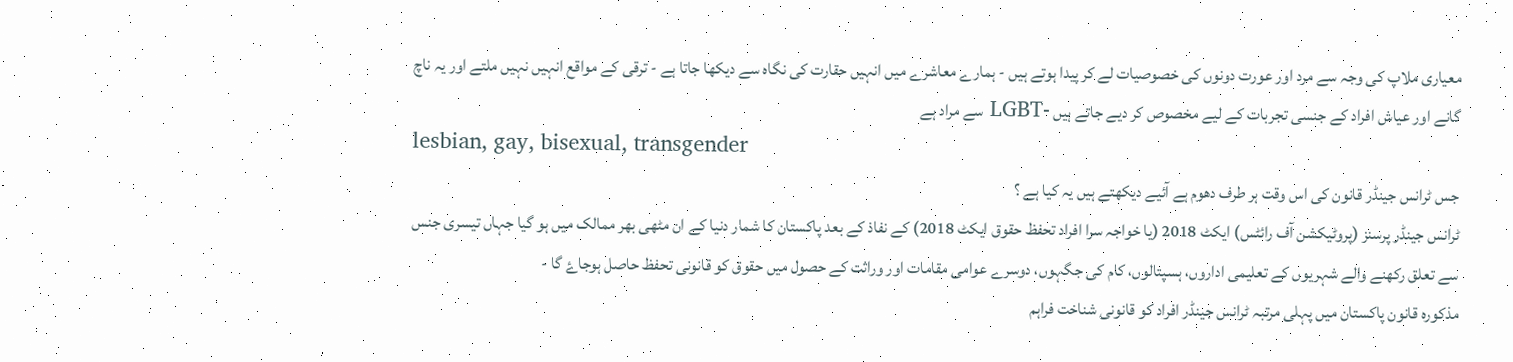معیاری ملاپ کی وجہ سے مرد اور عورت دونوں کی خصوصیات لے کر پیدا ہوتے ہیں - ہمارے معاشرے میں انہیں حقارت کی نگاہ سے دیکھا جاتا ہے - ترقی کے مواقع انہیں نہیں ملتے اور یہ ناچ گانے اور عیاش افراد کے جنسی تجربات کے لیے مخصوص کر دیے جاتے ہیں -LGBT سے مراد ہے
lesbian, gay, bisexual, transgender
جس ٹرانس جینڈر قانون کی اس وقت ہر طرف دھوم ہے آئیے دیکھتے ہیں یہ کیا ہے ؟
ٹرانس جینڈر پرسنز (پروٹیکشن آف رائٹس) ایکٹ 2018 (یا خواجہ سرا افراد تحفظ حقوق ایکٹ 2018) کے نفاذ کے بعد پاکستان کا شمار دنیا کے ان مٹھی بھر ممالک میں ہو گیا جہاں تیسری جنس سے تعلق رکھنے والے شہریوں کے تعلیمی اداروں، ہسپتالوں، کام کی جگہوں، دوسرے عوامی مقامات اور وراثت کے حصول میں حقوق کو قانونی تحفظ حاصل ہوجاۓ گا -
مذکورہ قانون پاکستان میں پہلی مرتبہ ٹرانس جینڈر افراد کو قانونی شناخت فراہم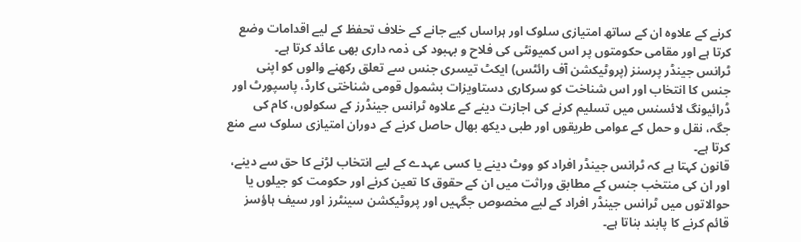کرنے کے علاوہ ان کے ساتھ امتیازی سلوک اور ہراساں کیے جانے کے خلاف تحفظ کے لیے اقدامات وضع کرتا ہے اور مقامی حکومتوں پر اس کمیونٹی کی فلاح و بہبود کی ذمہ داری بھی عائد کرتا ہے۔
ٹرانس جینڈر پرسنز (پروٹیکشن آف رائٹس) ایکٹ تیسری جنس سے تعلق رکھنے والوں کو اپنی جنس کا انتخاب اور اس شناخت کو سرکاری دستاویزات بشمول قومی شناختی کارڈ، پاسپورٹ اور ڈرائیونگ لائسنس میں تسلیم کرنے کی اجازت دینے کے علاوہ ٹرانس جینڈرز کے سکولوں، کام کی جگہ، نقل و حمل کے عوامی طریقوں اور طبی دیکھ بھال حاصل کرنے کے دوران امتیازی سلوک سے منع کرتا ہے۔
قانون کہتا ہے کہ ٹرانس جینڈر افراد کو ووٹ دینے یا کسی عہدے کے لیے انتخاب لڑنے کا حق سے دینے، اور ان کی منتخب جنس کے مطابق وراثت میں ان کے حقوق کا تعین کرنے اور حکومت کو جیلوں یا حوالاتوں میں ٹرانس جینڈر افراد کے لیے مخصوص جگہیں اور پروٹیکشن سینٹرز اور سیف ہاؤسز قائم کرنے کا پابند بناتا ہے۔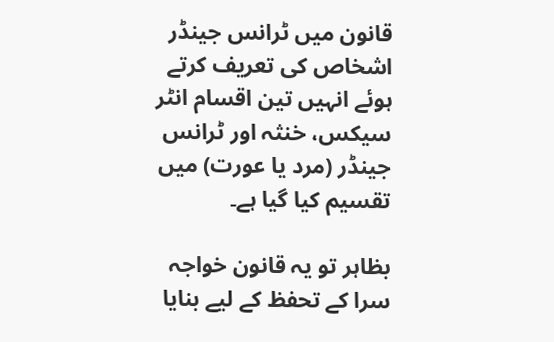قانون میں ٹرانس جینڈر اشخاص کی تعریف کرتے ہوئے انہیں تین اقسام انٹر سیکس، خنثہ اور ٹرانس جینڈر (مرد یا عورت) میں تقسیم کیا گیا ہے۔

بظاہر تو یہ قانون خواجہ سرا کے تحفظ کے لیے بنایا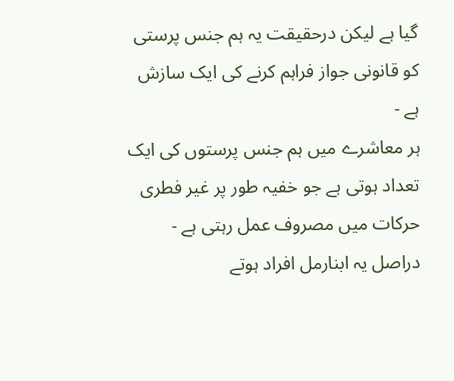گیا ہے لیکن درحقیقت یہ ہم جنس پرستی کو قانونی جواز فراہم کرنے کی ایک سازش ہے -
ہر معاشرے میں ہم جنس پرستوں کی ایک تعداد ہوتی ہے جو خفیہ طور پر غیر فطری حرکات میں مصروف عمل رہتی ہے - دراصل یہ ابنارمل افراد ہوتے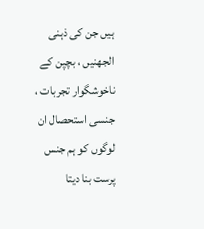ہیں جن کی ذہنی الجھنیں ، بچپن کے ناخوشگوار تجربات ، جنسی استحصال ان لوگوں کو ہم جنس پرست بنا دیتا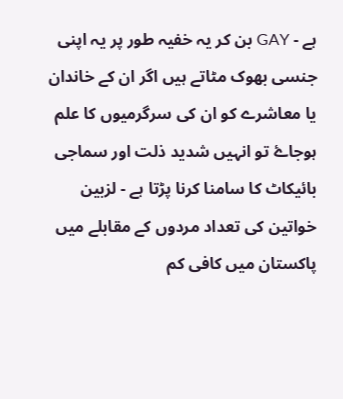ہے - GAY بن کر یہ خفیہ طور پر یہ اپنی جنسی بھوک مٹاتے ہیں اگر ان کے خاندان یا معاشرے کو ان کی سرگرمیوں کا علم ہوجاۓ تو انہیں شدید ذلت اور سماجی بائیکاٹ کا سامنا کرنا پڑتا ہے - لزبین خواتین کی تعداد مردوں کے مقابلے میں پاکستان میں کافی کم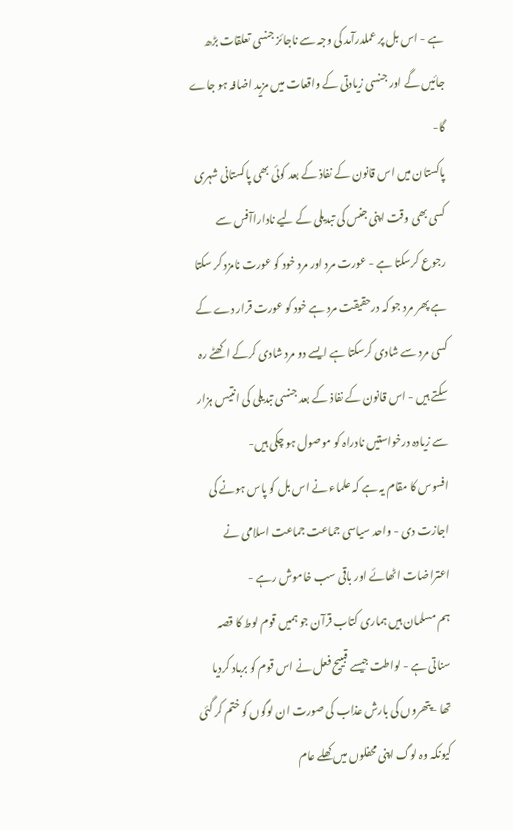ہے - اس بل پر عملدرآمد کی وجہ سے ناجائز جنسی تعلقات بڑھ جائیں گے اور جنسی زیادتی کے واقعات میں مزید اضافہ ہو جاے گا-
پاکستان میں اس قانون کے نفاذ کے بعد کوئی بھی پاکستانی شہری کسی بھی وقت اپنی جنس کی تبدیلی کے لیے ناداراآفس سے رجوع کرسکتا ہے - عورت مرد اور مرد خود کو عورت نامزد کر سکتا ہے پھر مرد جو کہ درحقیقت مرد ہے خود کو عورت قرار دے کے کسی مرد سے شادی کرسکتا ہے ایسے دو مرد شادی کرکے اکھٹے رہ سکتے ہیں - اس قانون کے نفاذ کے بعد جنسی تبدیلی کی انتیس ہزار سے زیادہ درخواستیں نادراہ کو موصول ہو چکی ہیں-
افسوس کا مقام یہ ہے کہ علماء نے اس بل کو پاس ہونے کی اجازت دی - واحد سیاسی جماعت جماعت اسلامی نے اعتراضات اٹھائے اور باقی سب خاموش رہے -
ہم مسلمان ہیں ہماری کتاب قرآن جو ہمیں قوم لوط کا قصہ سناتی ہے - لواطت جیسے قبییح فعل نے اس قوم کو برباد کردیا تھا -پتھروں کی بارش عذاب کی صورت ان لوگوں کو ختم کر گئی کیونکہ وہ لوگ اپنی محفلوں میں کھلے عام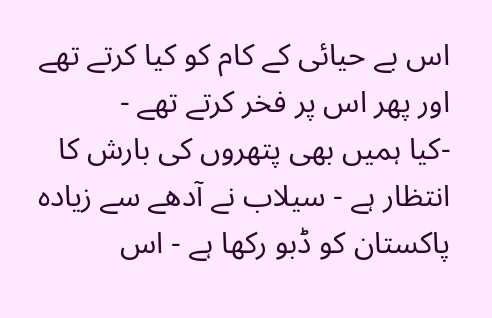اس بے حیائی کے کام کو کیا کرتے تھے اور پھر اس پر فخر کرتے تھے -
-کیا ہمیں بھی پتھروں کی بارش کا انتظار ہے - سیلاب نے آدھے سے زیادہ پاکستان کو ڈبو رکھا ہے - اس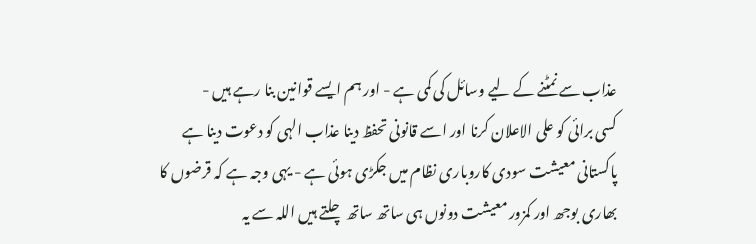عذاب سے نمٹنے کے لیے وسائل کی کمی ہے - اور ہم ایسے قوانین بنا رہے ہیں -
کسی برائی کو علی الاعلان کرنا اور اسے قانونی تحفظ دینا عذاب الہی کو دعوت دینا ہے پاکستانی معیشت سودی کاروباری نظام میں جکڑی ہوئی ہے - یہی وجہ ہے کہ قرضوں کا بھاری بوجھ اور کمزور معیشت دونوں ہی ساتھ ساتھ چلتے ہیں اللہ سے یہ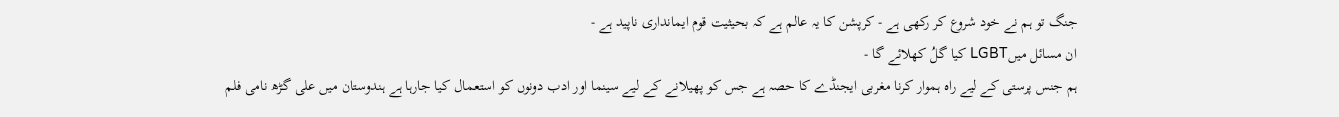جنگ تو ہم نے خود شروع کر رکھی ہے - کرپشن کا یہ عالم ہے کہ بحیثیت قوم ایمانداری ناپید ہے -
ان مسائل میںLGBT کیا گلُ کھلائے گا -
ہم جنس پرستی کے لیے راہ ہموار کرنا مغربی ایجنڈے کا حصہ ہے جس کو پھیلانے کے لیے سینما اور ادب دونوں کو استعمال کیا جارہا ہے ہندوستان میں علی گڑھ نامی فلم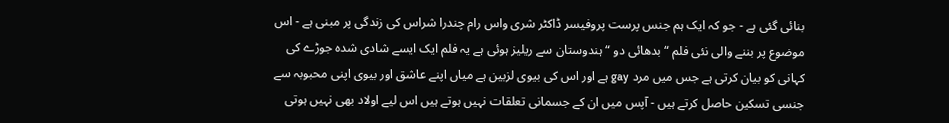بنائی گئی ہے - جو کہ ایک ہم جنس پرست پروفیسر ڈاکٹر شری واس رام چندرا شراس کی زندگی پر مبنی ہے - اس موضوع پر بننے والی نئی فلم “بدھائی دو “ ہندوستان سے ریلیز ہوئی ہے یہ فلم ایک ایسے شادی شدہ جوڑے کی کہانی کو بیان کرتی ہے جس میں مرد gay ہے اور اس کی بیوی لزبین ہے میاں اپنے عاشق اور بیوی اپنی محبوبہ سے جنسی تسکین حاصل کرتے ہیں - آپس میں ان کے جسمانی تعلقات نہیں ہوتے ہیں اس لیے اولاد بھی نہیں ہوتی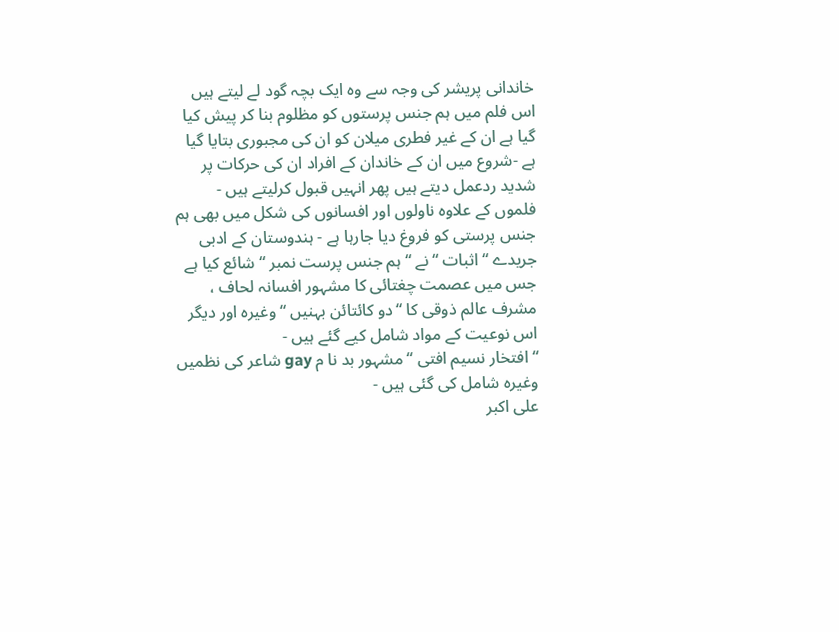خاندانی پریشر کی وجہ سے وہ ایک بچہ گود لے لیتے ہیں اس فلم میں ہم جنس پرستوں کو مظلوم بنا کر پیش کیا گیا ہے ان کے غیر فطری میلان کو ان کی مجبوری بتایا گیا ہے -شروع میں ان کے خاندان کے افراد ان کی حرکات پر شدید ردعمل دیتے ہیں پھر انہیں قبول کرلیتے ہیں -
فلموں کے علاوہ ناولوں اور افسانوں کی شکل میں بھی ہم جنس پرستی کو فروغ دیا جارہا ہے - ہندوستان کے ادبی جریدے “اثبات “نے “ ہم جنس پرست نمبر “ شائع کیا ہے جس میں عصمت چغتائی کا مشہور افسانہ لحاف ، مشرف عالم ذوقی کا “دو کائتائن بہنیں “ وغیرہ اور دیگر اس نوعیت کے مواد شامل کیے گئے ہیں -
“افتخار نسیم افتی “مشہور بد نا م gay شاعر کی نظمیں وغیرہ شامل کی گئی ہیں -
علی اکبر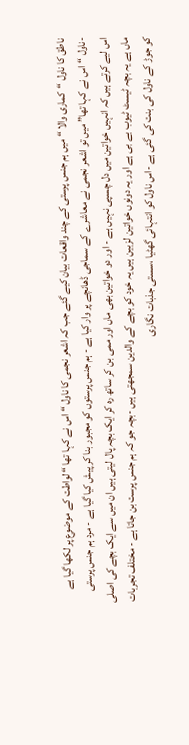ناطق کا ناول “کماری والا “ میں ہم جنس پرستی کے چند واقعات بیان کیے گئے جب کہ اشعر نجمی کا ناول “ اس نے کہا تھا “ لواطت کے موضوع پر لکھا گیا ہے -ناول “اس نے کہا تھا” میں تو اشعر نجمی نے معاشرے کے سماجی ڈھانچے پر وار کیا ہے - ہم جنس پرستوں کو مجبور بنا کر پیش کیا گیا ہے - مرد ہم جنس پرستی اس لیے کرتے ہیں کہ انہیں خواتین میں دل چسپی نہیں ہے - اور دو خواتین بھی ماں اور ممی بن کر ساتھ رہ کر ایک بچہ پال لیتی ہیں ان میں سے ایک بچے کی اصلی ماں ہے یہ بچہ ٹیسٹ ٹیوب بے بی ہے اور یہ دونوں خواتین لزبین ہیں یہ خود کو بچے کے والدین سمجھتی ہیں -بچہ جو کہ ہم جنس پرست بن جاتا ہے - مختلف تجربات کو جوڑ کے ناول کی بنت کی گئی ہے -اس ناول کو انتہائی گھٹیا ،سستی جذبات نگاری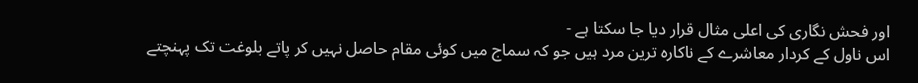اور فحش نگاری کی اعلی مثال قرار دیا جا سکتا ہے -
اس ناول کے کردار معاشرے کے ناکارہ ترین مرد ہیں جو کہ سماج میں کوئی مقام حاصل نہیں کر پاتے بلوغت تک پہنچتے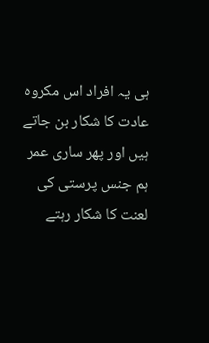ہی یہ افراد اس مکروہ عادت کا شکار بن جاتے ہیں اور پھر ساری عمر ہم جنس پرستی کی لعنت کا شکار رہتے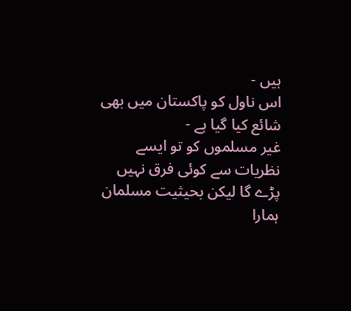ہیں -
اس ناول کو پاکستان میں بھی شائع کیا گیا ہے -
غیر مسلموں کو تو ایسے نظریات سے کوئی فرق نہیں پڑے گا لیکن بحیثیت مسلمان ہمارا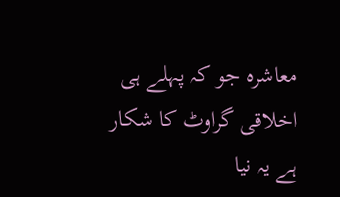معاشرہ جو کہ پہلے ہی اخلاقی گراوٹ کا شکار ہے یہ نیا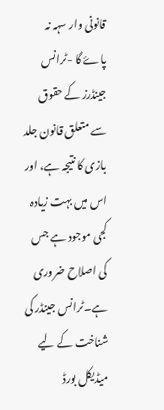قانونی وار سہہ نہ پاۓ گا -ٹرانس جینڈرز کے حقوق سے متعلق قانون جلد بازی کا نتیجہ ہے، اور اس میں بہت زیادہ کجی موجود ہے جس کی اصلاح ضروری ہے۔ٹرانس جینڈر کی شناخت کے لیے میڈیکل بورڈ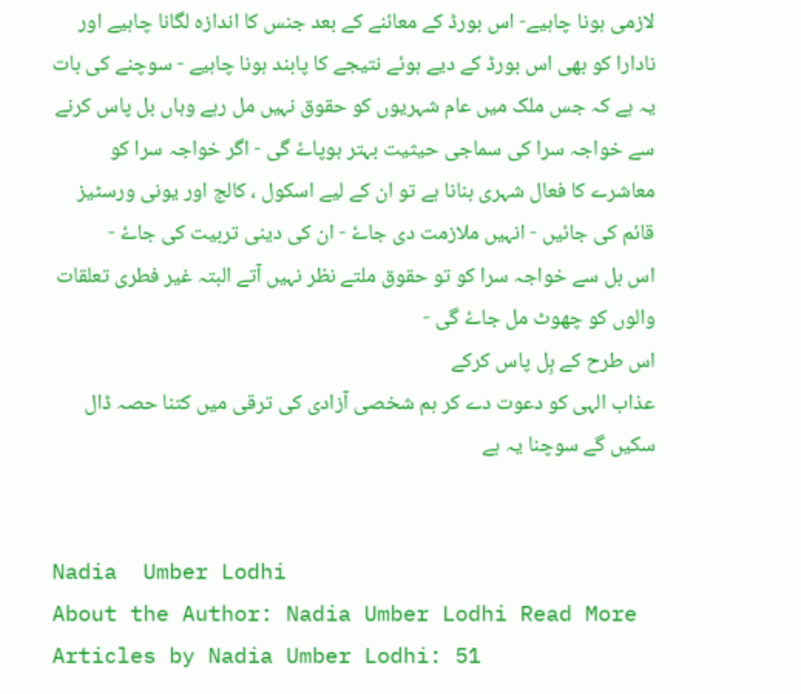لازمی ہونا چاہیے- اس بورڈ کے معائنے کے بعد جنس کا اندازہ لگانا چاہیے اور نادارا کو بھی اس بورڈ کے دیے ہوئے نتیجے کا پابند ہونا چاہیے - سوچنے کی بات یہ ہے کہ جس ملک میں عام شہریوں کو حقوق نہیں مل رہے وہاں بل پاس کرنے سے خواجہ سرا کی سماجی حیثیت بہتر ہوپاۓ گی - اگر خواجہ سرا کو معاشرے کا فعال شہری بنانا ہے تو ان کے لیے اسکول ، کالج اور یونی ورسٹیز قائم کی جائیں - انہیں ملازمت دی جاۓ - ان کی دینی تربیت کی جاۓ -
اس بل سے خواجہ سرا کو تو حقوق ملتے نظر نہیں آتے البتہ غیر فطری تعلقات والوں کو چھوٹ مل جاۓ گی -
اس طرح کے بِل پاس کرکے
عذاب الہی کو دعوت دے کر ہم شخصی آزادی کی ترقی میں کتنا حصہ ڈال سکیں گے سوچنا یہ ہے


Nadia  Umber Lodhi
About the Author: Nadia Umber Lodhi Read More Articles by Nadia Umber Lodhi: 51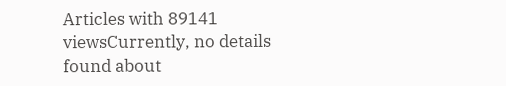Articles with 89141 viewsCurrently, no details found about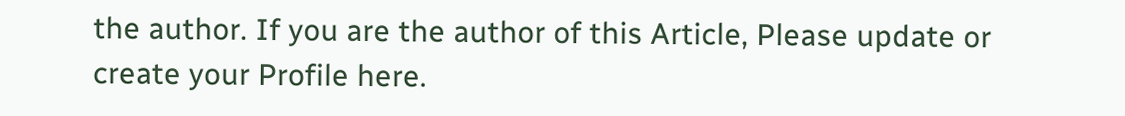the author. If you are the author of this Article, Please update or create your Profile here.